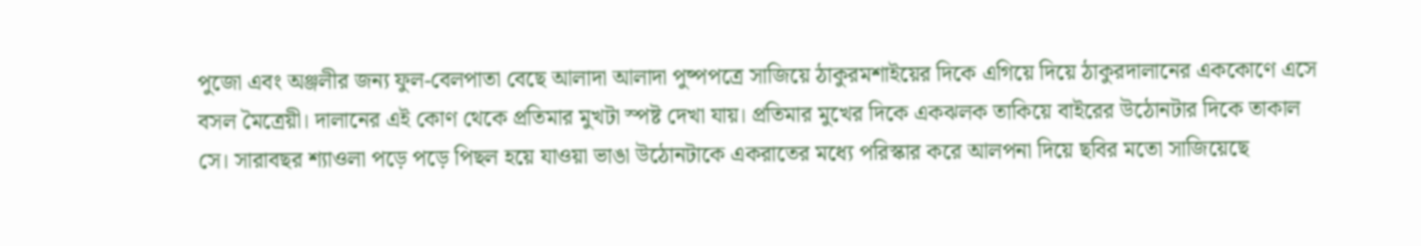পুজো এবং অঞ্জলীর জন্য ফুল-বেলপাতা বেছে আলাদা আলাদা পুষ্পপত্রে সাজিয়ে ঠাকুরমশাইয়ের দিকে এগিয়ে দিয়ে ঠাকুরদালানের এককোণে এসে বসল মৈত্রেয়ী। দালানের এই কোণ থেকে প্রতিমার মুখটা স্পষ্ট দেখা যায়। প্রতিমার মুখের দিকে একঝলক তাকিয়ে বাইরের উঠোনটার দিকে তাকাল সে। সারাবছর শ্যাওলা পড়ে পড়ে পিছল হয়ে যাওয়া ভাঙা উঠোনটাকে একরাতের মধ্যে পরিস্কার করে আলপনা দিয়ে ছবির মতো সাজিয়েছে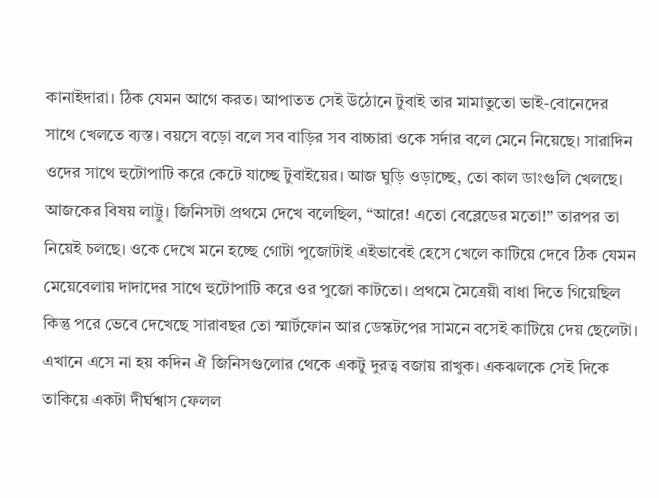কানাইদারা। ঠিক যেমন আগে করত। আপাতত সেই উঠোনে টুবাই তার মামাতুতো ভাই-বোনেদের সাথে খেলতে ব্যস্ত। বয়সে বড়ো বলে সব বাড়ির সব বাচ্চারা ওকে সর্দার বলে মেনে নিয়েছে। সারাদিন ওদের সাথে হুটোপাটি করে কেটে যাচ্ছে টুবাইয়ের। আজ ঘুড়ি ওড়াচ্ছে, তো কাল ডাংগুলি খেলছে। আজকের বিষয় লাট্টু। জিনিসটা প্রথমে দেখে বলেছিল, “আরে! এতো বেব্লেডের মতো!” তারপর তা নিয়েই চলছে। ওকে দেখে মনে হচ্ছে গোটা পুজোটাই এইভাবেই হেসে খেলে কাটিয়ে দেবে ঠিক যেমন মেয়েবেলায় দাদাদের সাথে হুটোপাটি করে ওর পুজো কাটতো। প্রথমে মৈত্রেয়ী বাধা দিতে গিয়েছিল কিন্তু পরে ভেবে দেখেছে সারাবছর তো স্মার্টফোন আর ডেস্কটপের সামনে বসেই কাটিয়ে দেয় ছেলেটা। এখানে এসে না হয় কদিন ঐ জিনিসগুলোর থেকে একটু দুরত্ব বজায় রাখুক। একঝলকে সেই দিকে তাকিয়ে একটা দীর্ঘশ্বাস ফেলল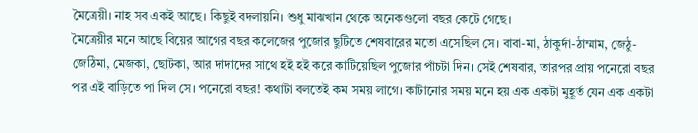মৈত্রেয়ী। নাহ সব একই আছে। কিছুই বদলায়নি। শুধু মাঝখান থেকে অনেকগুলো বছর কেটে গেছে।
মৈত্রেয়ীর মনে আছে বিয়ের আগের বছর কলেজের পুজোর ছুটিতে শেষবারের মতো এসেছিল সে। বাবা-মা, ঠাকুর্দা-ঠাম্মাম, জেঠু-জেঠিমা, মেজকা, ছোটকা, আর দাদাদের সাথে হই হই করে কাটিয়েছিল পুজোর পাঁচটা দিন। সেই শেষবার, তারপর প্রায় পনেরো বছর পর এই বাড়িতে পা দিল সে। পনেরো বছর! কথাটা বলতেই কম সময় লাগে। কাটানোর সময় মনে হয় এক একটা মুহূর্ত যেন এক একটা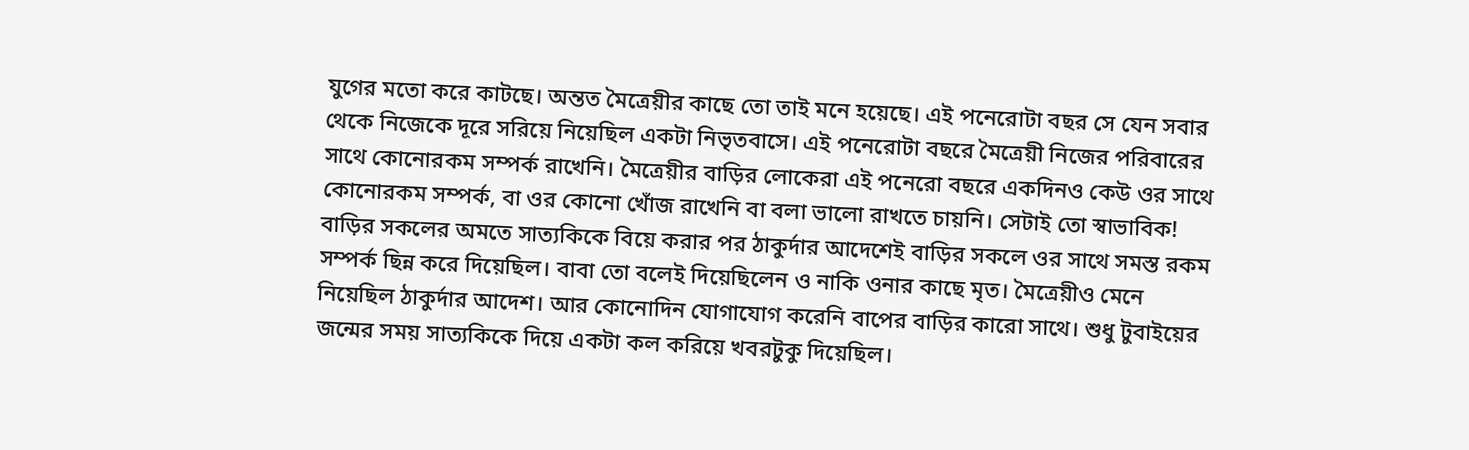যুগের মতো করে কাটছে। অন্তত মৈত্রেয়ীর কাছে তো তাই মনে হয়েছে। এই পনেরোটা বছর সে যেন সবার থেকে নিজেকে দূরে সরিয়ে নিয়েছিল একটা নিভৃতবাসে। এই পনেরোটা বছরে মৈত্রেয়ী নিজের পরিবারের সাথে কোনোরকম সম্পর্ক রাখেনি। মৈত্রেয়ীর বাড়ির লোকেরা এই পনেরো বছরে একদিনও কেউ ওর সাথে কোনোরকম সম্পর্ক, বা ওর কোনো খোঁজ রাখেনি বা বলা ভালো রাখতে চায়নি। সেটাই তো স্বাভাবিক! বাড়ির সকলের অমতে সাত্যকিকে বিয়ে করার পর ঠাকুর্দার আদেশেই বাড়ির সকলে ওর সাথে সমস্ত রকম সম্পর্ক ছিন্ন করে দিয়েছিল। বাবা তো বলেই দিয়েছিলেন ও নাকি ওনার কাছে মৃত। মৈত্রেয়ীও মেনে নিয়েছিল ঠাকুর্দার আদেশ। আর কোনোদিন যোগাযোগ করেনি বাপের বাড়ির কারো সাথে। শুধু টুবাইয়ের জন্মের সময় সাত্যকিকে দিয়ে একটা কল করিয়ে খবরটুকু দিয়েছিল।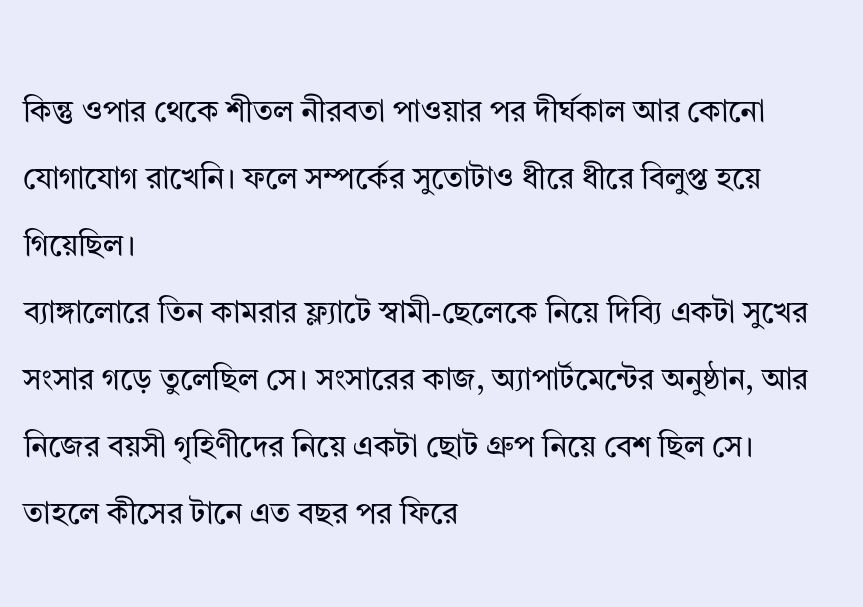কিন্তু ওপার থেকে শীতল নীরবতা পাওয়ার পর দীর্ঘকাল আর কোনো যোগাযোগ রাখেনি। ফলে সম্পর্কের সুতোটাও ধীরে ধীরে বিলুপ্ত হয়ে গিয়েছিল।
ব্যাঙ্গালোরে তিন কামরার ফ্ল্যাটে স্বামী-ছেলেকে নিয়ে দিব্যি একটা সুখের সংসার গড়ে তুলেছিল সে। সংসারের কাজ, অ্যাপার্টমেন্টের অনুষ্ঠান, আর নিজের বয়সী গৃহিণীদের নিয়ে একটা ছোট গ্রুপ নিয়ে বেশ ছিল সে। তাহলে কীসের টানে এত বছর পর ফিরে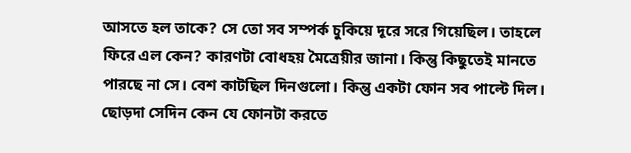আসতে হল তাকে? সে তো সব সম্পর্ক চুকিয়ে দূরে সরে গিয়েছিল। তাহলে ফিরে এল কেন? কারণটা বোধহয় মৈত্রেয়ীর জানা। কিন্তু কিছুতেই মানতে পারছে না সে। বেশ কাটছিল দিনগুলো। কিন্তু একটা ফোন সব পাল্টে দিল। ছোড়দা সেদিন কেন যে ফোনটা করতে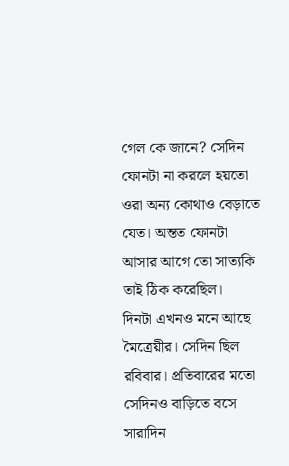গেল কে জানে? সেদিন ফোনটা না করলে হয়তো ওরা অন্য কোথাও বেড়াতে যেত। অন্তত ফোনটা আসার আগে তো সাত্যকি তাই ঠিক করেছিল।
দিনটা এখনও মনে আছে মৈত্রেয়ীর। সেদিন ছিল রবিবার। প্রতিবারের মতো সেদিনও বাড়িতে বসে সারাদিন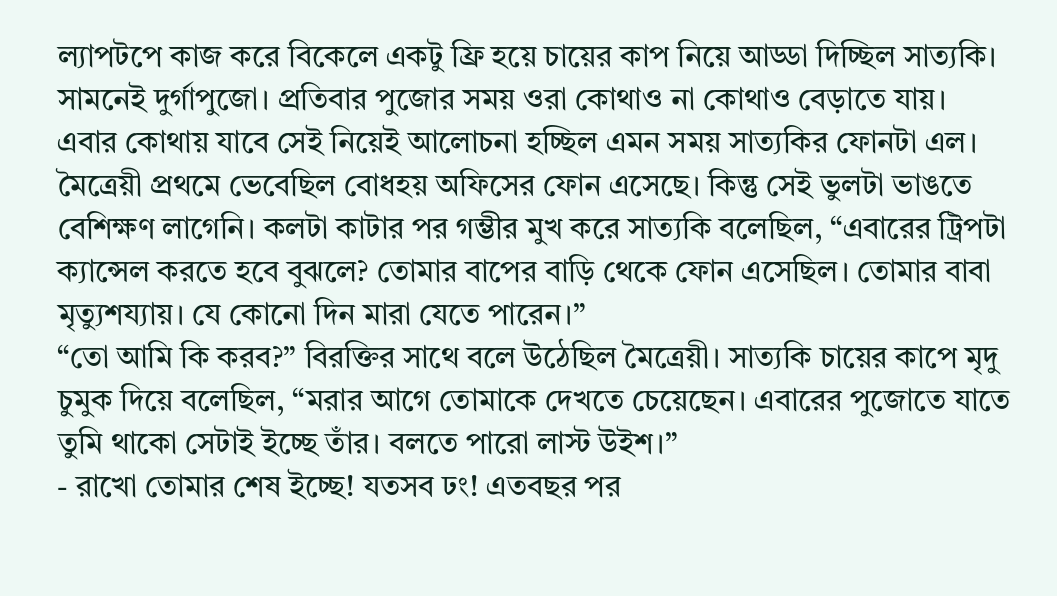ল্যাপটপে কাজ করে বিকেলে একটু ফ্রি হয়ে চায়ের কাপ নিয়ে আড্ডা দিচ্ছিল সাত্যকি। সামনেই দুর্গাপুজো। প্রতিবার পুজোর সময় ওরা কোথাও না কোথাও বেড়াতে যায়। এবার কোথায় যাবে সেই নিয়েই আলোচনা হচ্ছিল এমন সময় সাত্যকির ফোনটা এল। মৈত্রেয়ী প্রথমে ভেবেছিল বোধহয় অফিসের ফোন এসেছে। কিন্তু সেই ভুলটা ভাঙতে বেশিক্ষণ লাগেনি। কলটা কাটার পর গম্ভীর মুখ করে সাত্যকি বলেছিল, “এবারের ট্রিপটা ক্যান্সেল করতে হবে বুঝলে? তোমার বাপের বাড়ি থেকে ফোন এসেছিল। তোমার বাবা মৃত্যুশয্যায়। যে কোনো দিন মারা যেতে পারেন।”
“তো আমি কি করব?” বিরক্তির সাথে বলে উঠেছিল মৈত্রেয়ী। সাত্যকি চায়ের কাপে মৃদু চুমুক দিয়ে বলেছিল, “মরার আগে তোমাকে দেখতে চেয়েছেন। এবারের পুজোতে যাতে তুমি থাকো সেটাই ইচ্ছে তাঁর। বলতে পারো লাস্ট উইশ।”
- রাখো তোমার শেষ ইচ্ছে! যতসব ঢং! এতবছর পর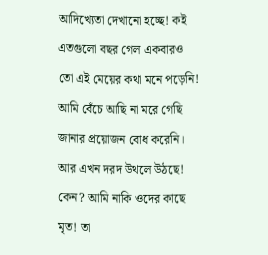আদিখ্যেতা দেখানো হচ্ছে! কই এতগুলো বছর গেল একবারও তো এই মেয়ের কথা মনে পড়েনি! আমি বেঁচে আছি না মরে গেছি জানার প্রয়োজন বোধ করেনি। আর এখন দরদ উথলে উঠছে! কেন? আমি নাকি ওদের কাছে মৃত! তা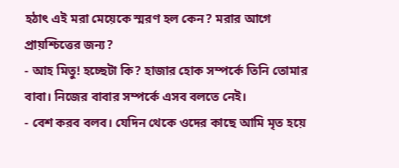হঠাৎ এই মরা মেয়েকে স্মরণ হল কেন? মরার আগে প্রায়শ্চিত্তের জন্য?
- আহ মিতু! হচ্ছেটা কি? হাজার হোক সম্পর্কে তিনি তোমার বাবা। নিজের বাবার সম্পর্কে এসব বলতে নেই।
- বেশ করব বলব। যেদিন থেকে ওদের কাছে আমি মৃত হয়ে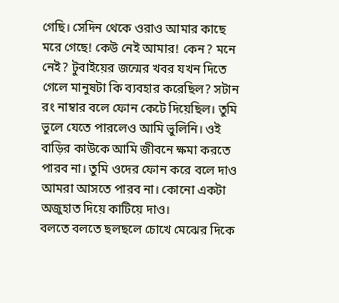গেছি। সেদিন থেকে ওরাও আমার কাছে মরে গেছে! কেউ নেই আমার! কেন? মনে নেই? টুবাইয়ের জন্মের খবর যখন দিতে গেলে মানুষটা কি ব্যবহার করেছিল? সটান রং নাম্বার বলে ফোন কেটে দিয়েছিল। তুমি ভুলে যেতে পারলেও আমি ভুলিনি। ওই বাড়ির কাউকে আমি জীবনে ক্ষমা করতে পারব না। তুমি ওদের ফোন করে বলে দাও আমরা আসতে পারব না। কোনো একটা অজুহাত দিয়ে কাটিয়ে দাও।
বলতে বলতে ছলছলে চোখে মেঝের দিকে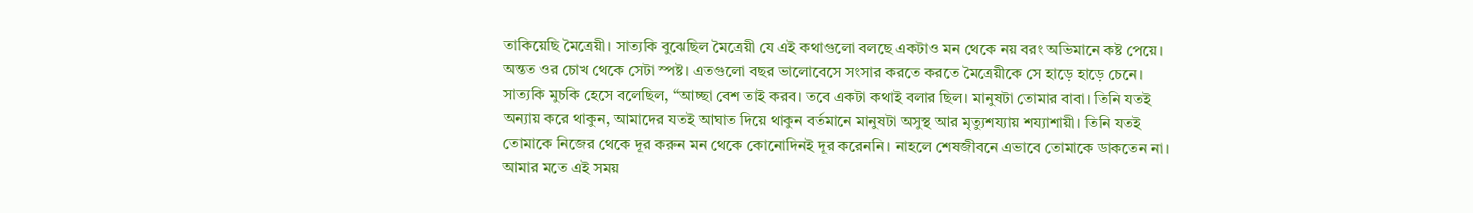তাকিয়েছি মৈত্রেয়ী। সাত্যকি বুঝেছিল মৈত্রেয়ী যে এই কথাগুলো বলছে একটাও মন থেকে নয় বরং অভিমানে কষ্ট পেয়ে। অন্তত ওর চোখ থেকে সেটা স্পষ্ট। এতগুলো বছর ভালোবেসে সংসার করতে করতে মৈত্রেয়ীকে সে হাড়ে হাড়ে চেনে। সাত্যকি মুচকি হেসে বলেছিল, “আচ্ছা বেশ তাই করব। তবে একটা কথাই বলার ছিল। মানুষটা তোমার বাবা। তিনি যতই অন্যায় করে থাকুন, আমাদের যতই আঘাত দিয়ে থাকুন বর্তমানে মানুষটা অসুস্থ আর মৃত্যুশয্যায় শয্যাশায়ী। তিনি যতই তোমাকে নিজের থেকে দূর করুন মন থেকে কোনোদিনই দূর করেননি। নাহলে শেষজীবনে এভাবে তোমাকে ডাকতেন না। আমার মতে এই সময়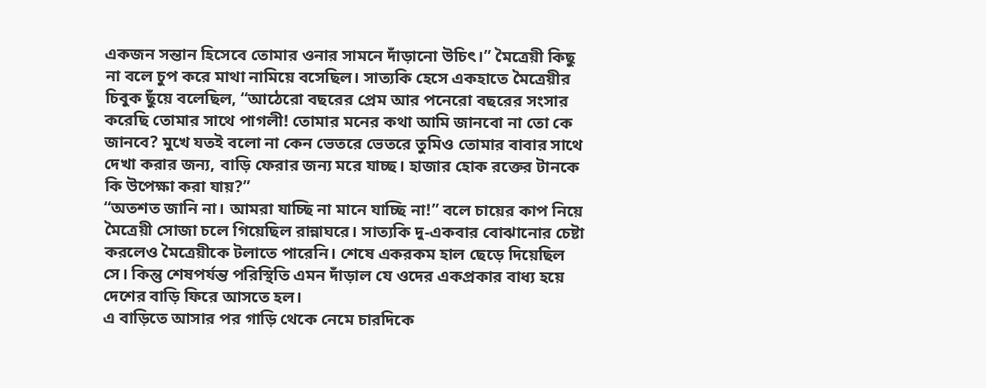একজন সন্তান হিসেবে তোমার ওনার সামনে দাঁড়ানো উচিৎ।” মৈত্রেয়ী কিছু না বলে চুপ করে মাথা নামিয়ে বসেছিল। সাত্যকি হেসে একহাতে মৈত্রেয়ীর চিবুক ছুঁয়ে বলেছিল, “আঠেরো বছরের প্রেম আর পনেরো বছরের সংসার করেছি তোমার সাথে পাগলী! তোমার মনের কথা আমি জানবো না তো কে জানবে? মুখে যতই বলো না কেন ভেতরে ভেতরে তুমিও তোমার বাবার সাথে দেখা করার জন্য, বাড়ি ফেরার জন্য মরে যাচ্ছ। হাজার হোক রক্তের টানকে কি উপেক্ষা করা যায়?”
“অতশত জানি না। আমরা যাচ্ছি না মানে যাচ্ছি না!” বলে চায়ের কাপ নিয়ে মৈত্রেয়ী সোজা চলে গিয়েছিল রান্নাঘরে। সাত্যকি দু-একবার বোঝানোর চেষ্টা করলেও মৈত্রেয়ীকে টলাতে পারেনি। শেষে একরকম হাল ছেড়ে দিয়েছিল সে। কিন্তু শেষপর্যন্ত পরিস্থিতি এমন দাঁড়াল যে ওদের একপ্রকার বাধ্য হয়ে দেশের বাড়ি ফিরে আসতে হল।
এ বাড়িতে আসার পর গাড়ি থেকে নেমে চারদিকে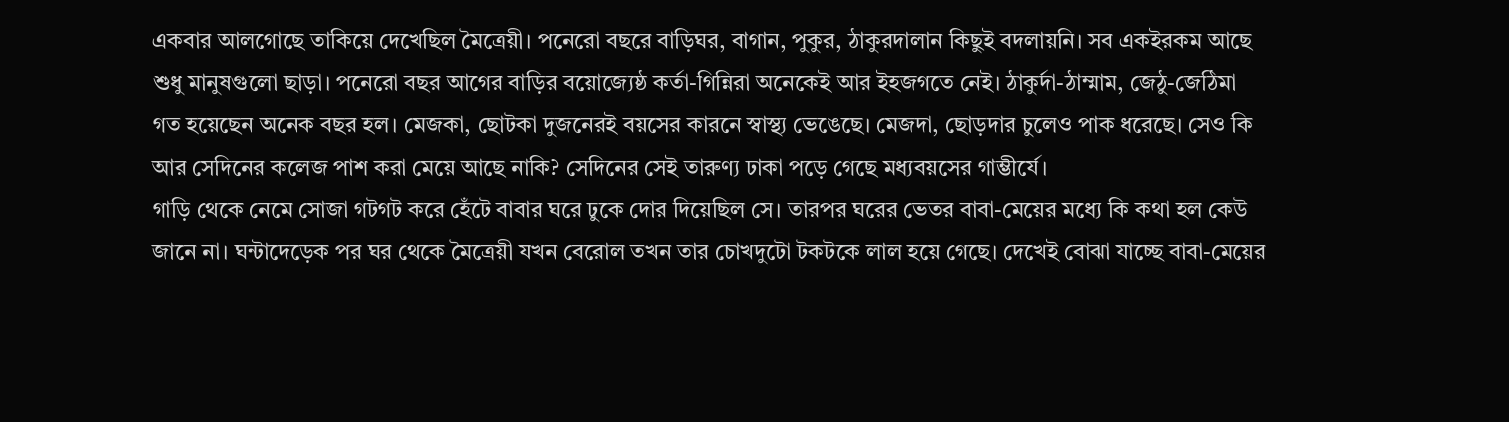একবার আলগোছে তাকিয়ে দেখেছিল মৈত্রেয়ী। পনেরো বছরে বাড়িঘর, বাগান, পুকুর, ঠাকুরদালান কিছুই বদলায়নি। সব একইরকম আছে শুধু মানুষগুলো ছাড়া। পনেরো বছর আগের বাড়ির বয়োজ্যেষ্ঠ কর্তা-গিন্নিরা অনেকেই আর ইহজগতে নেই। ঠাকুর্দা-ঠাম্মাম, জেঠু-জেঠিমা গত হয়েছেন অনেক বছর হল। মেজকা, ছোটকা দুজনেরই বয়সের কারনে স্বাস্থ্য ভেঙেছে। মেজদা, ছোড়দার চুলেও পাক ধরেছে। সেও কি আর সেদিনের কলেজ পাশ করা মেয়ে আছে নাকি? সেদিনের সেই তারুণ্য ঢাকা পড়ে গেছে মধ্যবয়সের গাম্ভীর্যে।
গাড়ি থেকে নেমে সোজা গটগট করে হেঁটে বাবার ঘরে ঢুকে দোর দিয়েছিল সে। তারপর ঘরের ভেতর বাবা-মেয়ের মধ্যে কি কথা হল কেউ জানে না। ঘন্টাদেড়েক পর ঘর থেকে মৈত্রেয়ী যখন বেরোল তখন তার চোখদুটো টকটকে লাল হয়ে গেছে। দেখেই বোঝা যাচ্ছে বাবা-মেয়ের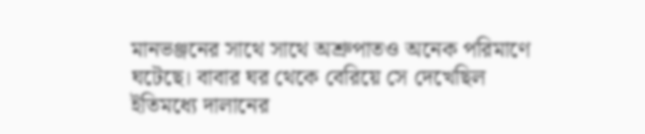মানভঞ্জনের সাথে সাথে অশ্রুপাতও অনেক পরিমাণে ঘটেছে। বাবার ঘর থেকে বেরিয়ে সে দেখেছিল ইতিমধ্যে দালানের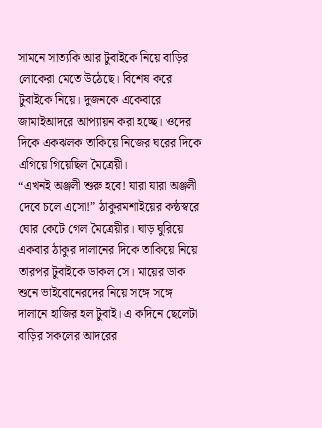সামনে সাত্যকি আর টুবাইকে নিয়ে বাড়ির লোকেরা মেতে উঠেছে। বিশেষ করে টুবাইকে নিয়ে। দুজনকে একেবারে জামাইআদরে আপ্যায়ন করা হচ্ছে। ওদের দিকে একঝলক তাকিয়ে নিজের ঘরের দিকে এগিয়ে গিয়েছিল মৈত্রেয়ী।
“এখনই অঞ্জলী শুরু হবে! যারা যারা অঞ্জলী দেবে চলে এসো!” ঠাকুরমশাইয়ের কন্ঠস্বরে ঘোর কেটে গেল মৈত্রেয়ীর। ঘাড় ঘুরিয়ে একবার ঠাকুর দালানের দিকে তাকিয়ে নিয়ে তারপর টুবাইকে ডাকল সে। মায়ের ডাক শুনে ভাইবোনেরদের নিয়ে সঙ্গে সঙ্গে দালানে হাজির হল টুবাই। এ কদিনে ছেলেটা বাড়ির সকলের আদরের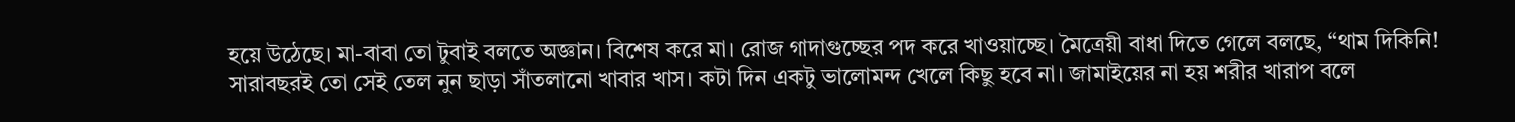হয়ে উঠেছে। মা-বাবা তো টুবাই বলতে অজ্ঞান। বিশেষ করে মা। রোজ গাদাগুচ্ছের পদ করে খাওয়াচ্ছে। মৈত্রেয়ী বাধা দিতে গেলে বলছে, “থাম দিকিনি! সারাবছরই তো সেই তেল নুন ছাড়া সাঁতলানো খাবার খাস। কটা দিন একটু ভালোমন্দ খেলে কিছু হবে না। জামাইয়ের না হয় শরীর খারাপ বলে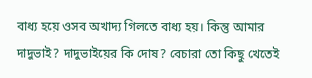বাধ্য হয়ে ওসব অখাদ্য গিলতে বাধ্য হয়। কিন্তু আমার দাদুভাই? দাদুভাইয়ের কি দোষ? বেচারা তো কিছু খেতেই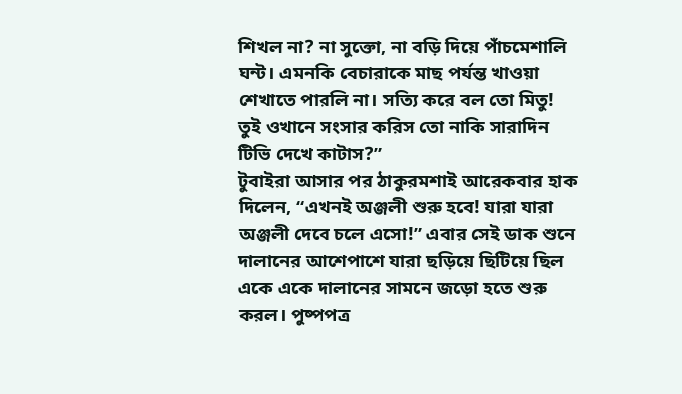শিখল না? না সুক্তো, না বড়ি দিয়ে পাঁচমেশালি ঘন্ট। এমনকি বেচারাকে মাছ পর্যন্ত খাওয়া শেখাতে পারলি না। সত্যি করে বল তো মিতু! তুই ওখানে সংসার করিস তো নাকি সারাদিন টিভি দেখে কাটাস?”
টুবাইরা আসার পর ঠাকুরমশাই আরেকবার হাক দিলেন, “এখনই অঞ্জলী শুরু হবে! যারা যারা অঞ্জলী দেবে চলে এসো!” এবার সেই ডাক শুনে দালানের আশেপাশে যারা ছড়িয়ে ছিটিয়ে ছিল একে একে দালানের সামনে জড়ো হতে শুরু করল। পুষ্পপত্র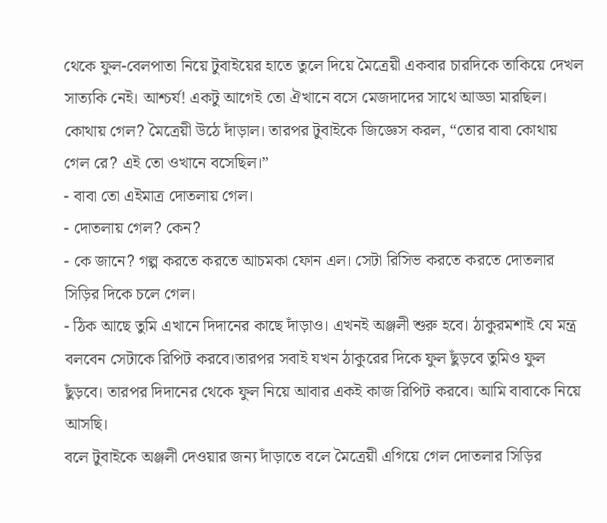থেকে ফুল-বেলপাতা নিয়ে টুবাইয়ের হাতে তুলে দিয়ে মৈত্রেয়ী একবার চারদিকে তাকিয়ে দেখল সাত্যকি নেই। আশ্চর্য! একটু আগেই তো ঐখানে বসে মেজদাদের সাথে আড্ডা মারছিল। কোথায় গেল? মৈত্রেয়ী উঠে দাঁড়াল। তারপর টুবাইকে জিজ্ঞেস করল, “তোর বাবা কোথায় গেল রে? এই তো ওখানে বসেছিল।”
- বাবা তো এইমাত্র দোতলায় গেল।
- দোতলায় গেল? কেন?
- কে জানে? গল্প করতে করতে আচমকা ফোন এল। সেটা রিসিভ করতে করতে দোতলার সিড়ির দিকে চলে গেল।
- ঠিক আছে তুমি এখানে দিদানের কাছে দাঁড়াও। এখনই অঞ্জলী শুরু হবে। ঠাকুরমশাই যে মন্ত্র বলবেন সেটাকে রিপিট করবে।তারপর সবাই যখন ঠাকুরের দিকে ফুল ছুঁড়বে তুমিও ফুল ছুঁড়বে। তারপর দিদানের থেকে ফুল নিয়ে আবার একই কাজ রিপিট করবে। আমি বাবাকে নিয়ে আসছি।
বলে টুবাইকে অঞ্জলী দেওয়ার জন্য দাঁড়াতে বলে মৈত্রেয়ী এগিয়ে গেল দোতলার সিড়ির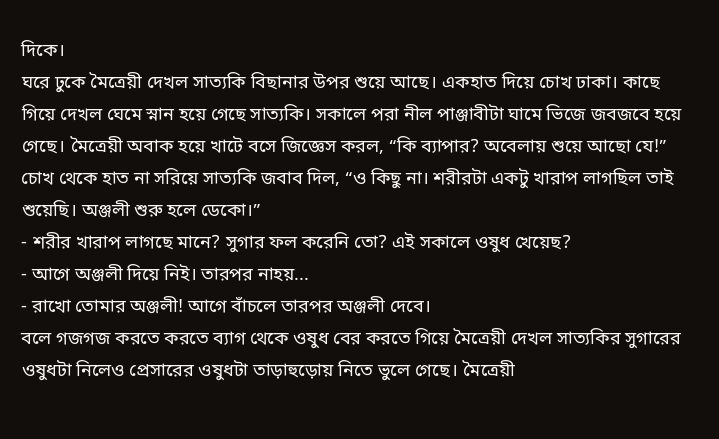দিকে।
ঘরে ঢুকে মৈত্রেয়ী দেখল সাত্যকি বিছানার উপর শুয়ে আছে। একহাত দিয়ে চোখ ঢাকা। কাছে গিয়ে দেখল ঘেমে স্নান হয়ে গেছে সাত্যকি। সকালে পরা নীল পাঞ্জাবীটা ঘামে ভিজে জবজবে হয়ে গেছে। মৈত্রেয়ী অবাক হয়ে খাটে বসে জিজ্ঞেস করল, “কি ব্যাপার? অবেলায় শুয়ে আছো যে!” চোখ থেকে হাত না সরিয়ে সাত্যকি জবাব দিল, “ও কিছু না। শরীরটা একটু খারাপ লাগছিল তাই শুয়েছি। অঞ্জলী শুরু হলে ডেকো।”
- শরীর খারাপ লাগছে মানে? সুগার ফল করেনি তো? এই সকালে ওষুধ খেয়েছ?
- আগে অঞ্জলী দিয়ে নিই। তারপর নাহয়...
- রাখো তোমার অঞ্জলী! আগে বাঁচলে তারপর অঞ্জলী দেবে।
বলে গজগজ করতে করতে ব্যাগ থেকে ওষুধ বের করতে গিয়ে মৈত্রেয়ী দেখল সাত্যকির সুগারের ওষুধটা নিলেও প্রেসারের ওষুধটা তাড়াহুড়োয় নিতে ভুলে গেছে। মৈত্রেয়ী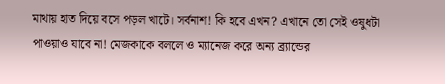মাথায় হাত দিয়ে বসে পড়ল খাটে। সর্বনাশ! কি হবে এখন? এখানে তো সেই ওষুধটা পাওয়াও যাবে না! মেজকাকে বললে ও ম্যানেজ করে অন্য ব্র্যান্ডের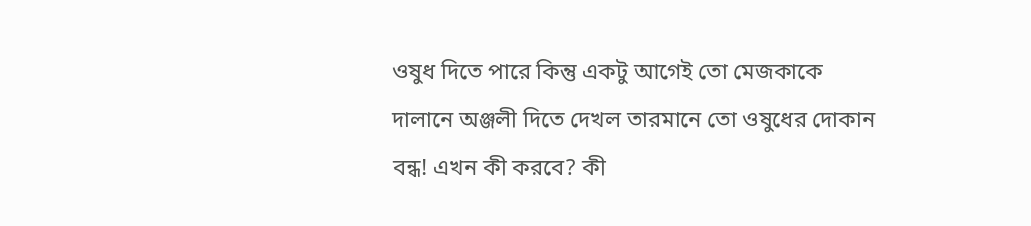ওষুধ দিতে পারে কিন্তু একটু আগেই তো মেজকাকে দালানে অঞ্জলী দিতে দেখল তারমানে তো ওষুধের দোকান বন্ধ! এখন কী করবে? কী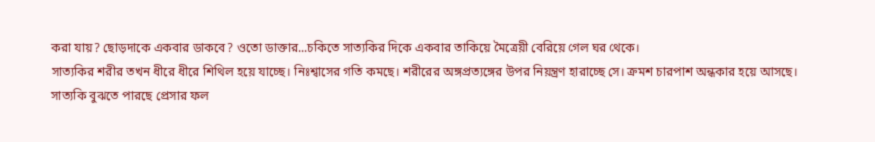করা যায়? ছোড়দাকে একবার ডাকবে? ওতো ডাক্তার...চকিতে সাত্যকির দিকে একবার তাকিয়ে মৈত্রেয়ী বেরিয়ে গেল ঘর থেকে।
সাত্যকির শরীর তখন ধীরে ধীরে শিথিল হয়ে যাচ্ছে। নিঃশ্বাসের গতি কমছে। শরীরের অঙ্গপ্রত্যঙ্গের উপর নিয়ন্ত্রণ হারাচ্ছে সে। ক্রমশ চারপাশ অন্ধকার হয়ে আসছে। সাত্যকি বুঝতে পারছে প্রেসার ফল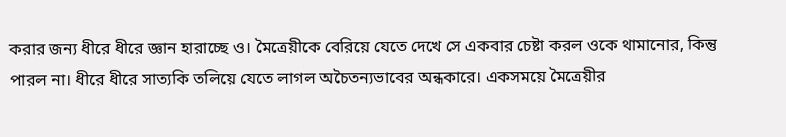করার জন্য ধীরে ধীরে জ্ঞান হারাচ্ছে ও। মৈত্রেয়ীকে বেরিয়ে যেতে দেখে সে একবার চেষ্টা করল ওকে থামানোর, কিন্তু পারল না। ধীরে ধীরে সাত্যকি তলিয়ে যেতে লাগল অচৈতন্যভাবের অন্ধকারে। একসময়ে মৈত্রেয়ীর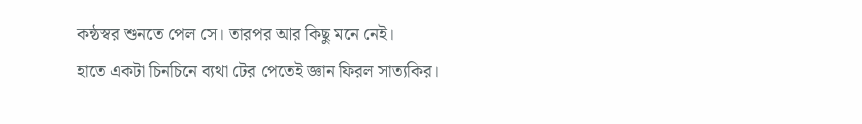কন্ঠস্বর শুনতে পেল সে। তারপর আর কিছু মনে নেই।
হাতে একটা চিনচিনে ব্যথা টের পেতেই জ্ঞান ফিরল সাত্যকির।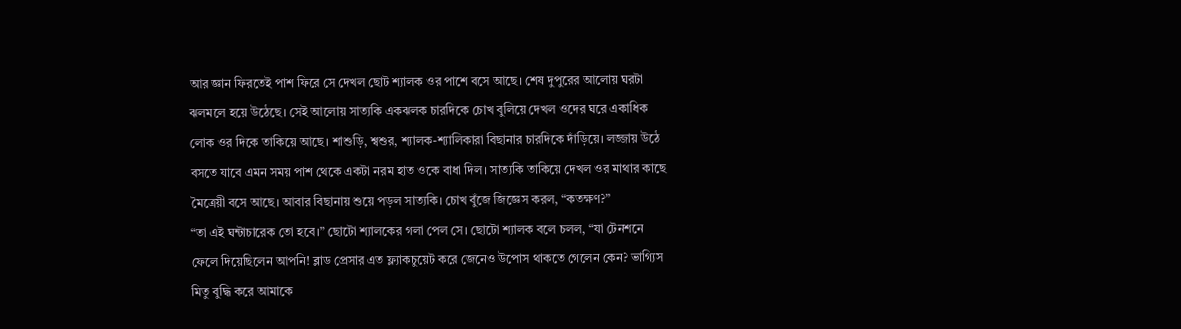আর জ্ঞান ফিরতেই পাশ ফিরে সে দেখল ছোট শ্যালক ওর পাশে বসে আছে। শেষ দুপুরের আলোয় ঘরটা ঝলমলে হয়ে উঠেছে। সেই আলোয় সাত্যকি একঝলক চারদিকে চোখ বুলিয়ে দেখল ওদের ঘরে একাধিক লোক ওর দিকে তাকিয়ে আছে। শাশুড়ি, শ্বশুর, শ্যালক-শ্যালিকারা বিছানার চারদিকে দাঁড়িয়ে। লজ্জায় উঠে বসতে যাবে এমন সময় পাশ থেকে একটা নরম হাত ওকে বাধা দিল। সাত্যকি তাকিয়ে দেখল ওর মাথার কাছে মৈত্রেয়ী বসে আছে। আবার বিছানায় শুয়ে পড়ল সাত্যকি। চোখ বুঁজে জিজ্ঞেস করল, “কতক্ষণ?”
“তা এই ঘন্টাচারেক তো হবে।” ছোটো শ্যালকের গলা পেল সে। ছোটো শ্যালক বলে চলল, “যা টেনশনে ফেলে দিয়েছিলেন আপনি! ব্লাড প্রেসার এত ফ্ল্যাকচুয়েট করে জেনেও উপোস থাকতে গেলেন কেন? ভাগ্যিস মিতু বুদ্ধি করে আমাকে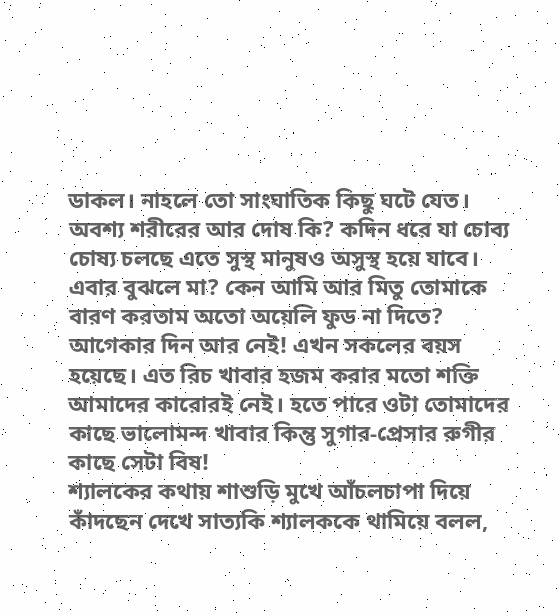ডাকল। নাহলে তো সাংঘাতিক কিছু ঘটে যেত। অবশ্য শরীরের আর দোষ কি? কদিন ধরে যা চোব্য চোষ্য চলছে এতে সুস্থ মানুষও অসুস্থ হয়ে যাবে। এবার বুঝলে মা? কেন আমি আর মিতু তোমাকে বারণ করতাম অতো অয়েলি ফুড না দিতে? আগেকার দিন আর নেই! এখন সকলের বয়স হয়েছে। এত রিচ খাবার হজম করার মতো শক্তি আমাদের কারোরই নেই। হতে পারে ওটা তোমাদের কাছে ভালোমন্দ খাবার কিন্তু সুগার-প্রেসার রুগীর কাছে সেটা বিষ!
শ্যালকের কথায় শাশুড়ি মুখে আঁচলচাপা দিয়ে কাঁদছেন দেখে সাত্যকি শ্যালককে থামিয়ে বলল,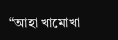“আহা খামোখা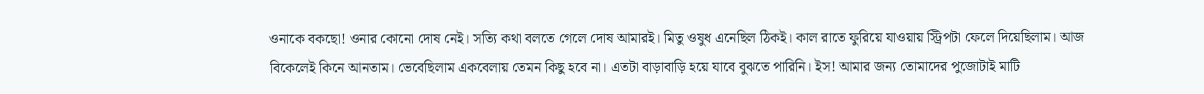ওনাকে বকছো! ওনার কোনো দোষ নেই। সত্যি কথা বলতে গেলে দোষ আমারই। মিতু ওষুধ এনেছিল ঠিকই। কাল রাতে ফুরিয়ে যাওয়ায় স্ট্রিপটা ফেলে দিয়েছিলাম। আজ বিকেলেই কিনে আনতাম। ভেবেছিলাম একবেলায় তেমন কিছু হবে না। এতটা বাড়াবাড়ি হয়ে যাবে বুঝতে পারিনি। ইস! আমার জন্য তোমাদের পুজোটাই মাটি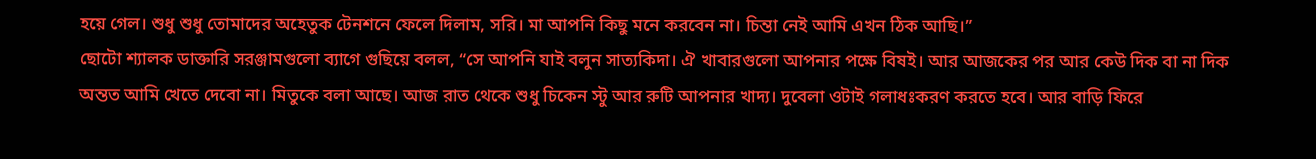হয়ে গেল। শুধু শুধু তোমাদের অহেতুক টেনশনে ফেলে দিলাম, সরি। মা আপনি কিছু মনে করবেন না। চিন্তা নেই আমি এখন ঠিক আছি।”
ছোটো শ্যালক ডাক্তারি সরঞ্জামগুলো ব্যাগে গুছিয়ে বলল, “সে আপনি যাই বলুন সাত্যকিদা। ঐ খাবারগুলো আপনার পক্ষে বিষই। আর আজকের পর আর কেউ দিক বা না দিক অন্তত আমি খেতে দেবো না। মিতুকে বলা আছে। আজ রাত থেকে শুধু চিকেন স্টু আর রুটি আপনার খাদ্য। দুবেলা ওটাই গলাধঃকরণ করতে হবে। আর বাড়ি ফিরে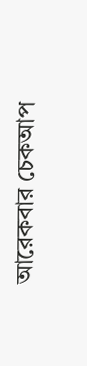আরেকবার চেকআপ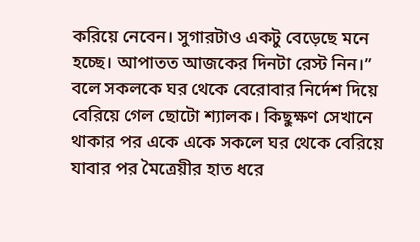করিয়ে নেবেন। সুগারটাও একটু বেড়েছে মনে হচ্ছে। আপাতত আজকের দিনটা রেস্ট নিন।” বলে সকলকে ঘর থেকে বেরোবার নির্দেশ দিয়ে বেরিয়ে গেল ছোটো শ্যালক। কিছুক্ষণ সেখানে থাকার পর একে একে সকলে ঘর থেকে বেরিয়ে যাবার পর মৈত্রেয়ীর হাত ধরে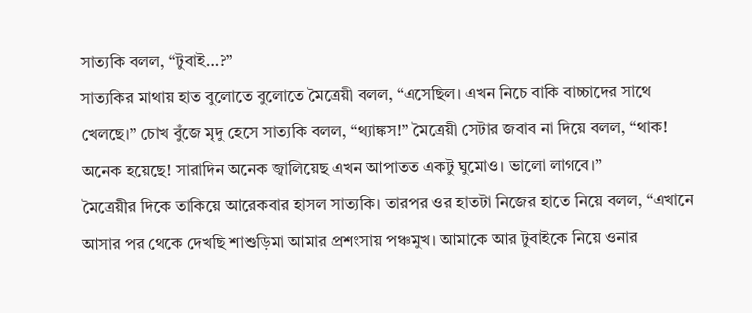সাত্যকি বলল, “টুবাই…?”
সাত্যকির মাথায় হাত বুলোতে বুলোতে মৈত্রেয়ী বলল, “এসেছিল। এখন নিচে বাকি বাচ্চাদের সাথে খেলছে।” চোখ বুঁজে মৃদু হেসে সাত্যকি বলল, “থ্যাঙ্কস!” মৈত্রেয়ী সেটার জবাব না দিয়ে বলল, “থাক! অনেক হয়েছে! সারাদিন অনেক জ্বালিয়েছ এখন আপাতত একটু ঘুমোও। ভালো লাগবে।”
মৈত্রেয়ীর দিকে তাকিয়ে আরেকবার হাসল সাত্যকি। তারপর ওর হাতটা নিজের হাতে নিয়ে বলল, “এখানে আসার পর থেকে দেখছি শাশুড়িমা আমার প্রশংসায় পঞ্চমুখ। আমাকে আর টুবাইকে নিয়ে ওনার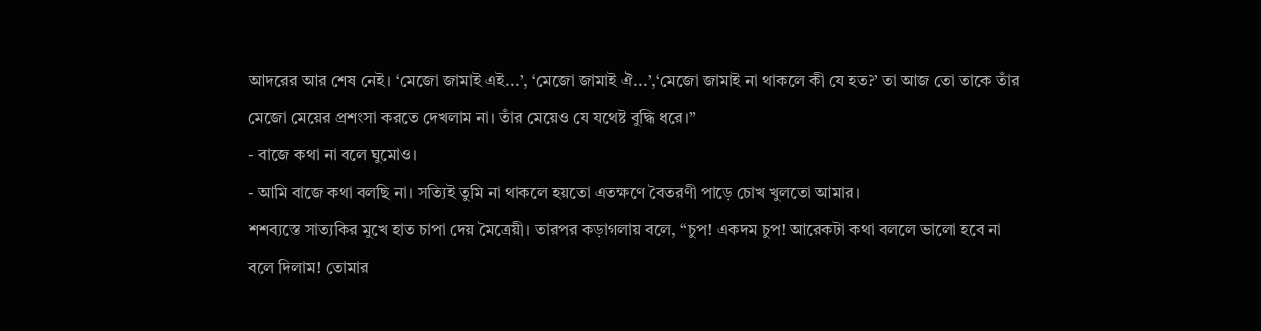আদরের আর শেষ নেই। ‘মেজো জামাই এই...’, ‘মেজো জামাই ঐ...’,‘মেজো জামাই না থাকলে কী যে হত?’ তা আজ তো তাকে তাঁর মেজো মেয়ের প্রশংসা করতে দেখলাম না। তাঁর মেয়েও যে যথেষ্ট বুদ্ধি ধরে।”
- বাজে কথা না বলে ঘুমোও।
- আমি বাজে কথা বলছি না। সত্যিই তুমি না থাকলে হয়তো এতক্ষণে বৈতরণী পাড়ে চোখ খুলতো আমার।
শশব্যস্তে সাত্যকির মুখে হাত চাপা দেয় মৈত্রেয়ী। তারপর কড়াগলায় বলে, “চুপ! একদম চুপ! আরেকটা কথা বললে ভালো হবে না বলে দিলাম! তোমার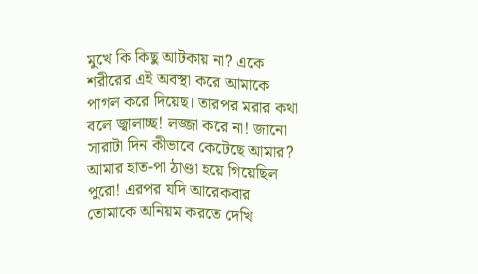মুখে কি কিছু আটকায় না? একে শরীরের এই অবস্থা করে আমাকে পাগল করে দিয়েছ। তারপর মরার কথা বলে জ্বালাচ্ছ! লজ্জা করে না! জানো সারাটা দিন কীভাবে কেটেছে আমার? আমার হাত-পা ঠাণ্ডা হয়ে গিয়েছিল পুরো! এরপর যদি আরেকবার তোমাকে অনিয়ম করতে দেখি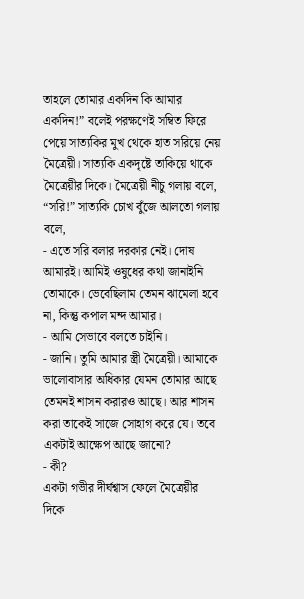তাহলে তোমার একদিন কি আমার একদিন!” বলেই পরক্ষণেই সম্বিত ফিরে পেয়ে সাত্যকির মুখ থেকে হাত সরিয়ে নেয় মৈত্রেয়ী। সাত্যকি একদৃষ্টে তাকিয়ে থাকে মৈত্রেয়ীর দিকে। মৈত্রেয়ী নীচু গলায় বলে, “সরি!” সাত্যকি চোখ বুঁজে আলতো গলায় বলে,
- এতে সরি বলার দরকার নেই। দোষ আমারই। আমিই ওষুধের কথা জানাইনি তোমাকে। ভেবেছিলাম তেমন ঝামেলা হবে না, কিন্তু কপাল মন্দ আমার।
- আমি সেভাবে বলতে চাইনি।
- জানি। তুমি আমার স্ত্রী মৈত্রেয়ী। আমাকে ভালোবাসার অধিকার যেমন তোমার আছে তেমনই শাসন করারও আছে। আর শাসন করা তাকেই সাজে সোহাগ করে যে। তবে একটাই আক্ষেপ আছে জানো?
- কী?
একটা গভীর দীর্ঘশ্বাস ফেলে মৈত্রেয়ীর দিকে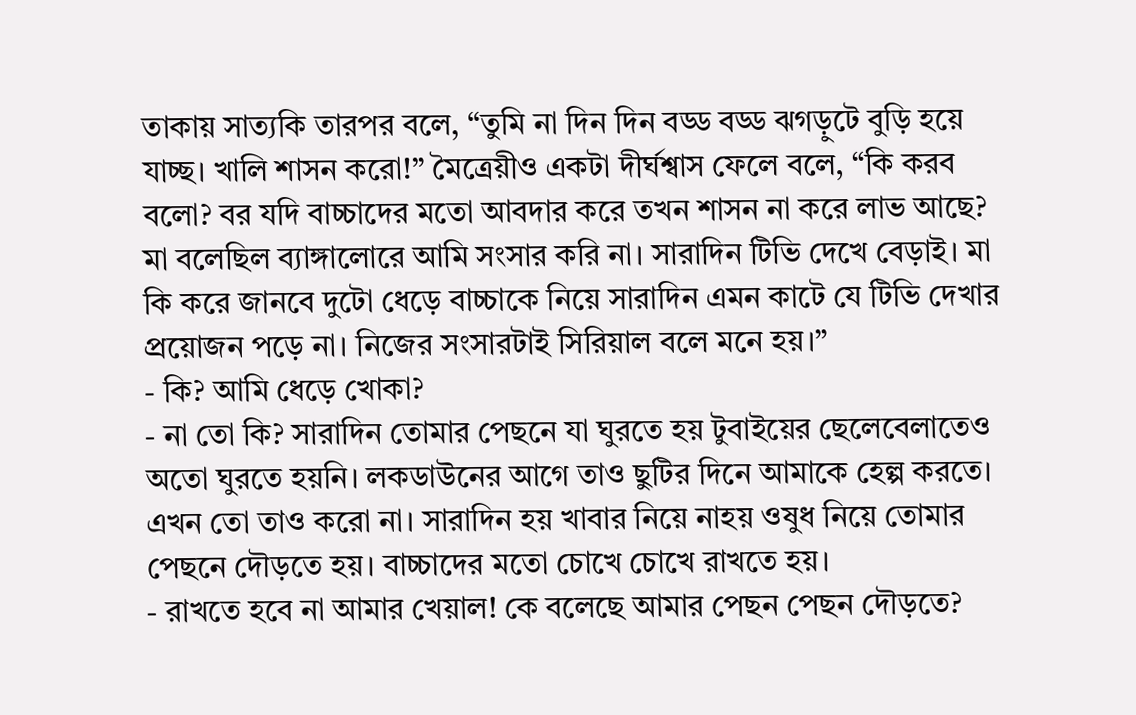তাকায় সাত্যকি তারপর বলে, “তুমি না দিন দিন বড্ড বড্ড ঝগড়ুটে বুড়ি হয়ে যাচ্ছ। খালি শাসন করো!” মৈত্রেয়ীও একটা দীর্ঘশ্বাস ফেলে বলে, “কি করব বলো? বর যদি বাচ্চাদের মতো আবদার করে তখন শাসন না করে লাভ আছে? মা বলেছিল ব্যাঙ্গালোরে আমি সংসার করি না। সারাদিন টিভি দেখে বেড়াই। মা কি করে জানবে দুটো ধেড়ে বাচ্চাকে নিয়ে সারাদিন এমন কাটে যে টিভি দেখার প্রয়োজন পড়ে না। নিজের সংসারটাই সিরিয়াল বলে মনে হয়।”
- কি? আমি ধেড়ে খোকা?
- না তো কি? সারাদিন তোমার পেছনে যা ঘুরতে হয় টুবাইয়ের ছেলেবেলাতেও অতো ঘুরতে হয়নি। লকডাউনের আগে তাও ছুটির দিনে আমাকে হেল্প করতে। এখন তো তাও করো না। সারাদিন হয় খাবার নিয়ে নাহয় ওষুধ নিয়ে তোমার পেছনে দৌড়তে হয়। বাচ্চাদের মতো চোখে চোখে রাখতে হয়।
- রাখতে হবে না আমার খেয়াল! কে বলেছে আমার পেছন পেছন দৌড়তে?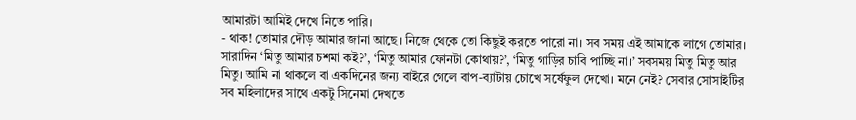আমারটা আমিই দেখে নিতে পারি।
- থাক! তোমার দৌড় আমার জানা আছে। নিজে থেকে তো কিছুই করতে পারো না। সব সময় এই আমাকে লাগে তোমার। সারাদিন ‘মিতু আমার চশমা কই?’, ‘মিতু আমার ফোনটা কোথায়?’, ‘মিতু গাড়ির চাবি পাচ্ছি না।’ সবসময় মিতু মিতু আর মিতু। আমি না থাকলে বা একদিনের জন্য বাইরে গেলে বাপ-ব্যাটায় চোখে সর্ষেফুল দেখো। মনে নেই? সেবার সোসাইটির সব মহিলাদের সাথে একটু সিনেমা দেখতে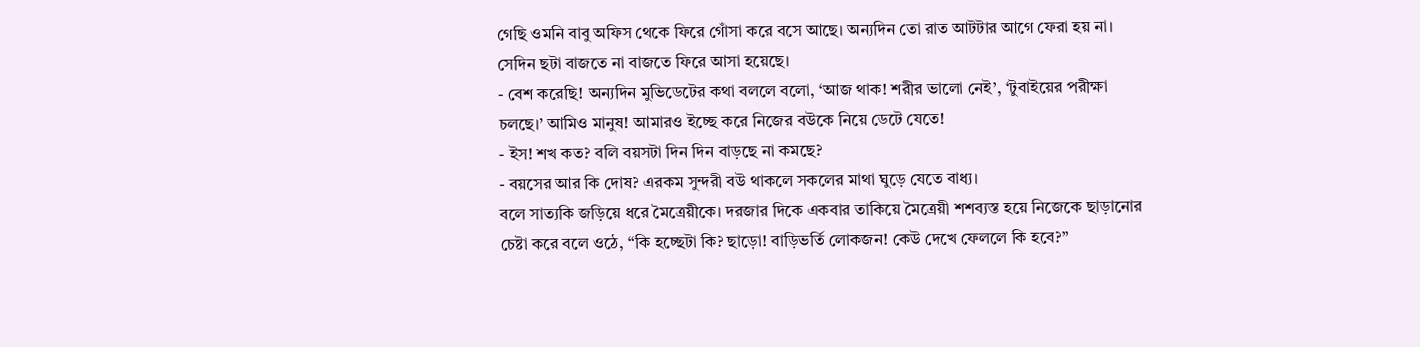গেছি ওমনি বাবু অফিস থেকে ফিরে গোঁসা করে বসে আছে। অন্যদিন তো রাত আটটার আগে ফেরা হয় না। সেদিন ছটা বাজতে না বাজতে ফিরে আসা হয়েছে।
- বেশ করেছি! অন্যদিন মুভিডেটের কথা বললে বলো, ‘আজ থাক! শরীর ভালো নেই’, ‘টুবাইয়ের পরীক্ষা চলছে।’ আমিও মানুষ! আমারও ইচ্ছে করে নিজের বউকে নিয়ে ডেটে যেতে!
- ইস! শখ কত? বলি বয়সটা দিন দিন বাড়ছে না কমছে?
- বয়সের আর কি দোষ? এরকম সুন্দরী বউ থাকলে সকলের মাথা ঘুড়ে যেতে বাধ্য।
বলে সাত্যকি জড়িয়ে ধরে মৈত্রেয়ীকে। দরজার দিকে একবার তাকিয়ে মৈত্রেয়ী শশব্যস্ত হয়ে নিজেকে ছাড়ানোর চেষ্টা করে বলে ওঠে, “কি হচ্ছেটা কি? ছাড়ো! বাড়িভর্তি লোকজন! কেউ দেখে ফেললে কি হবে?”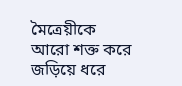মৈত্রেয়ীকে আরো শক্ত করে জড়িয়ে ধরে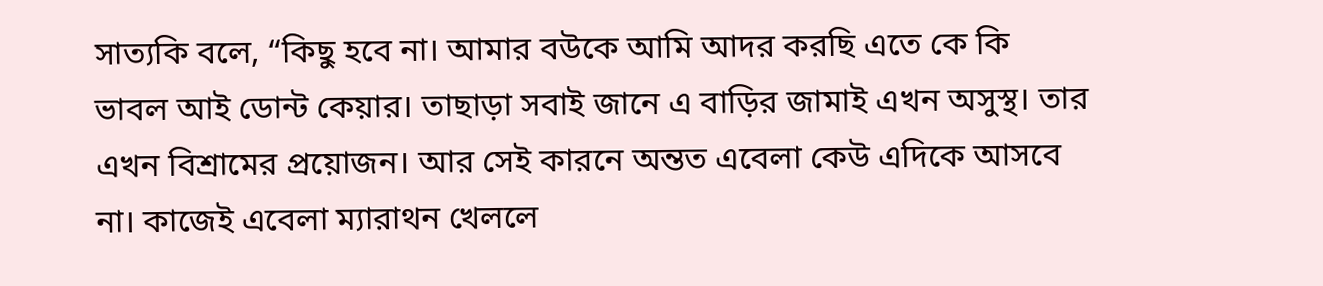সাত্যকি বলে, “কিছু হবে না। আমার বউকে আমি আদর করছি এতে কে কি ভাবল আই ডোন্ট কেয়ার। তাছাড়া সবাই জানে এ বাড়ির জামাই এখন অসুস্থ। তার এখন বিশ্রামের প্রয়োজন। আর সেই কারনে অন্তত এবেলা কেউ এদিকে আসবে না। কাজেই এবেলা ম্যারাথন খেললে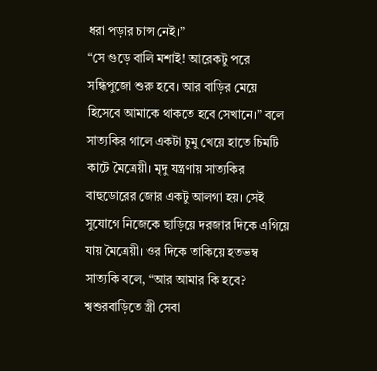ধরা পড়ার চান্স নেই।”
“সে গুড়ে বালি মশাই! আরেকটু পরে সন্ধিপুজো শুরু হবে। আর বাড়ির মেয়ে হিসেবে আমাকে থাকতে হবে সেখানে।” বলে সাত্যকির গালে একটা চুমু খেয়ে হাতে চিমটি কাটে মৈত্রেয়ী। মৃদু যন্ত্রণায় সাত্যকির বাহুডোরের জোর একটু আলগা হয়। সেই সুযোগে নিজেকে ছাড়িয়ে দরজার দিকে এগিয়ে যায় মৈত্রেয়ী। ওর দিকে তাকিয়ে হতভম্ব সাত্যকি বলে, “আর আমার কি হবে? শ্বশুরবাড়িতে স্ত্রী সেবা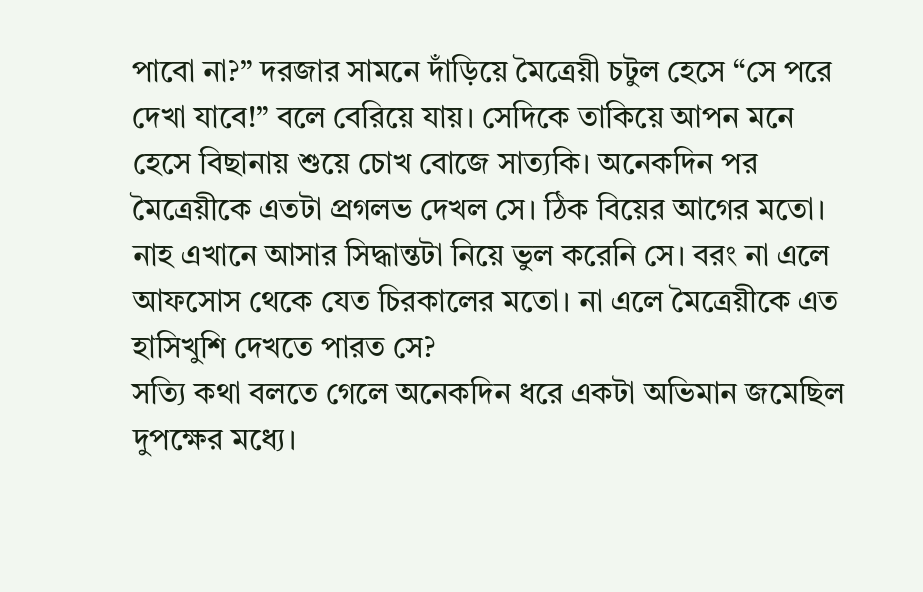পাবো না?” দরজার সামনে দাঁড়িয়ে মৈত্রেয়ী চটুল হেসে “সে পরে দেখা যাবে!” বলে বেরিয়ে যায়। সেদিকে তাকিয়ে আপন মনে হেসে বিছানায় শুয়ে চোখ বোজে সাত্যকি। অনেকদিন পর মৈত্রেয়ীকে এতটা প্রগলভ দেখল সে। ঠিক বিয়ের আগের মতো। নাহ এখানে আসার সিদ্ধান্তটা নিয়ে ভুল করেনি সে। বরং না এলে আফসোস থেকে যেত চিরকালের মতো। না এলে মৈত্রেয়ীকে এত হাসিখুশি দেখতে পারত সে?
সত্যি কথা বলতে গেলে অনেকদিন ধরে একটা অভিমান জমেছিল দুপক্ষের মধ্যে।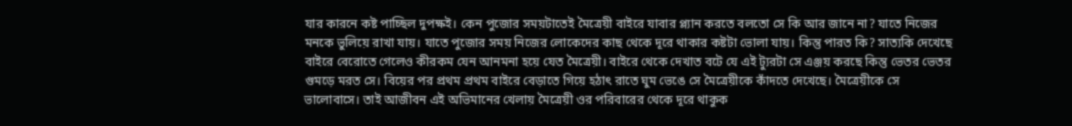যার কারনে কষ্ট পাচ্ছিল দুপক্ষই। কেন পুজোর সময়টাতেই মৈত্রেয়ী বাইরে যাবার প্ল্যান করতে বলতো সে কি আর জানে না? যাতে নিজের মনকে ভুলিয়ে রাখা যায়। যাতে পুজোর সময় নিজের লোকেদের কাছ থেকে দূরে থাকার কষ্টটা ভোলা যায়। কিন্তু পারত কি? সাত্যকি দেখেছে বাইরে বেরোতে গেলেও কীরকম যেন আনমনা হয়ে যেত মৈত্রেয়ী। বাইরে থেকে দেখাত বটে যে এই ট্যুরটা সে এঞ্জয় করছে কিন্তু ভেতর ভেতর গুমড়ে মরত সে। বিয়ের পর প্রথম প্রথম বাইরে বেড়াতে গিয়ে হঠাৎ রাতে ঘুম ভেঙে সে মৈত্রেয়ীকে কাঁদতে দেখেছে। মৈত্রেয়ীকে সে ভালোবাসে। তাই আজীবন এই অভিমানের খেলায় মৈত্রেয়ী ওর পরিবারের থেকে দূরে থাকুক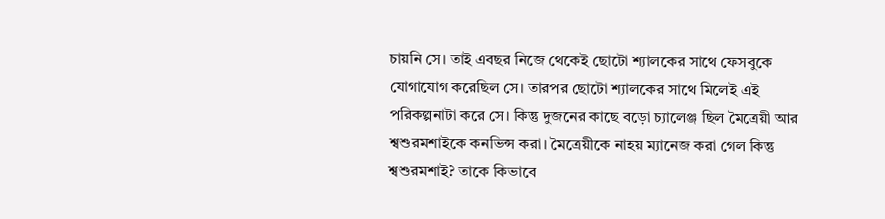চায়নি সে। তাই এবছর নিজে থেকেই ছোটো শ্যালকের সাথে ফেসবুকে যোগাযোগ করেছিল সে। তারপর ছোটো শ্যালকের সাথে মিলেই এই পরিকল্পনাটা করে সে। কিন্তু দুজনের কাছে বড়ো চ্যালেঞ্জ ছিল মৈত্রেয়ী আর শ্বশুরমশাইকে কনভিন্স করা। মৈত্রেয়ীকে নাহয় ম্যানেজ করা গেল কিন্তু শ্বশুরমশাই? তাকে কিভাবে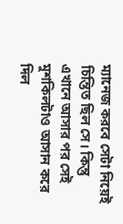ম্যানেজ করবে সেটা নিয়েই চিন্তিত ছিল সে। কিন্তু এখানে আসার পর সেই মুশকিলটাও আসান করে দিল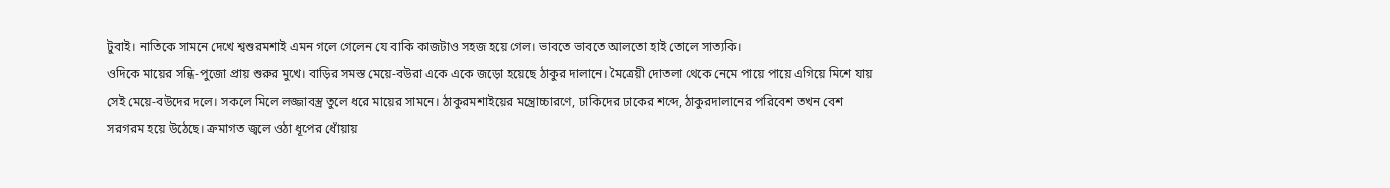টুবাই। নাতিকে সামনে দেখে শ্বশুরমশাই এমন গলে গেলেন যে বাকি কাজটাও সহজ হয়ে গেল। ভাবতে ভাবতে আলতো হাই তোলে সাত্যকি।
ওদিকে মায়ের সন্ধি-পুজো প্রায় শুরুর মুখে। বাড়ির সমস্ত মেয়ে-বউরা একে একে জড়ো হয়েছে ঠাকুর দালানে। মৈত্রেয়ী দোতলা থেকে নেমে পায়ে পায়ে এগিয়ে মিশে যায় সেই মেয়ে-বউদের দলে। সকলে মিলে লজ্জাবস্ত্র তুলে ধরে মায়ের সামনে। ঠাকুরমশাইয়ের মন্ত্রোচ্চারণে, ঢাকিদের ঢাকের শব্দে, ঠাকুরদালানের পরিবেশ তখন বেশ সরগরম হয়ে উঠেছে। ক্রমাগত জ্বলে ওঠা ধূপের ধোঁয়ায়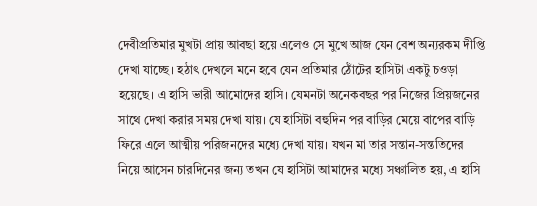দেবীপ্রতিমার মুখটা প্রায় আবছা হয়ে এলেও সে মুখে আজ যেন বেশ অন্যরকম দীপ্তি দেখা যাচ্ছে। হঠাৎ দেখলে মনে হবে যেন প্রতিমার ঠোঁটের হাসিটা একটু চওড়া হয়েছে। এ হাসি ভারী আমোদের হাসি। যেমনটা অনেকবছর পর নিজের প্রিয়জনের সাথে দেখা করার সময় দেখা যায়। যে হাসিটা বহুদিন পর বাড়ির মেয়ে বাপের বাড়ি ফিরে এলে আত্মীয় পরিজনদের মধ্যে দেখা যায়। যখন মা তার সন্তান-সন্ততিদের নিয়ে আসেন চারদিনের জন্য তখন যে হাসিটা আমাদের মধ্যে সঞ্চালিত হয়, এ হাসি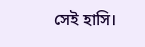সেই হাসি।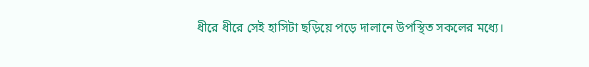ধীরে ধীরে সেই হাসিটা ছড়িয়ে পড়ে দালানে উপস্থিত সকলের মধ্যে।